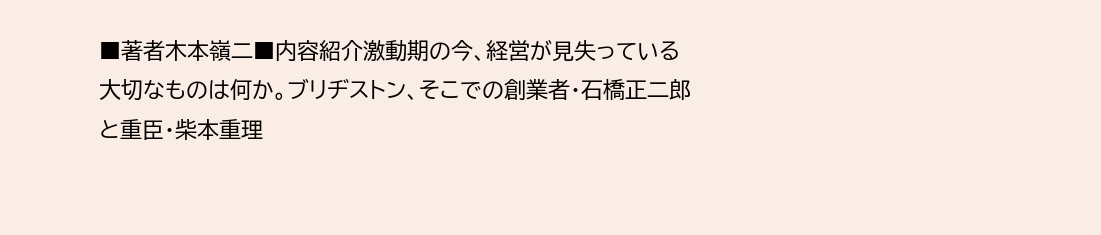■著者木本嶺二■内容紹介激動期の今、経営が見失っている大切なものは何か。ブリヂストン、そこでの創業者・石橋正二郎と重臣・柴本重理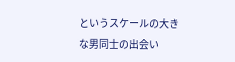というスケールの大きな男同士の出会い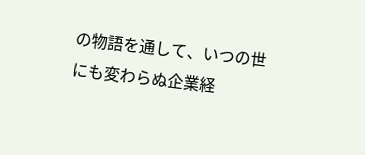の物語を通して、いつの世にも変わらぬ企業経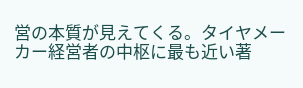営の本質が見えてくる。タイヤメーカー経営者の中枢に最も近い著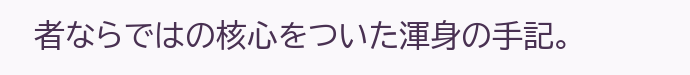者ならではの核心をついた渾身の手記。